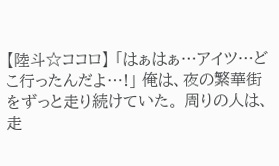【陸斗☆ココロ】 「はぁはぁ…アイツ…どこ行ったんだよ…!」 俺は、夜の繁華街をずっと走り続けていた。 周りの人は、走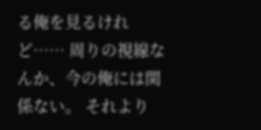る俺を見るけれど…… 周りの視線なんか、今の俺には関係ない。 それより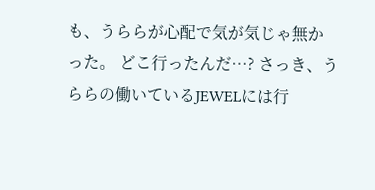も、うららが心配で気が気じゃ無かった。 どこ行ったんだ…? さっき、うららの働いているJEWELには行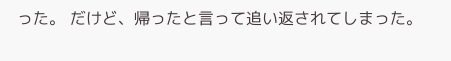った。 だけど、帰ったと言って追い返されてしまった。